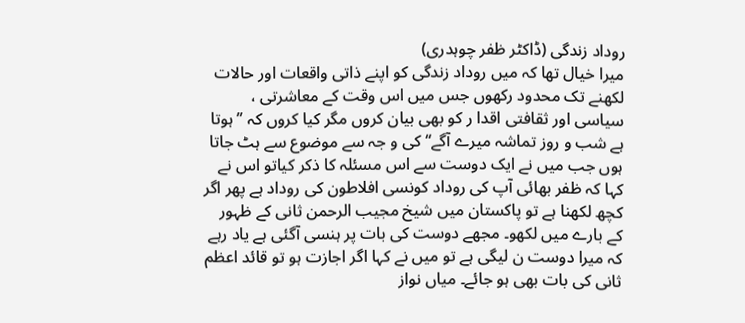روداد زندگی (ڈاکٹر ظفر چوہدری)
میرا خیال تھا کہ میں روداد زندگی کو اپنے ذاتی واقعات اور حالات لکھنے تک محدود رکھوں جس میں اس وقت کے معاشرتی ، سیاسی اور ثقافتی اقدا ر کو بھی بیان کروں مگر کیا کروں کہ ’’ ہوتا ہے شب و روز تماشہ میرے آگے‘‘ کی و جہ سے موضوع سے ہٹ جاتا ہوں جب میں نے ایک دوست سے اس مسئلہ کا ذکر کیاتو اس نے کہا کہ ظفر بھائی آپ کی روداد کونسی افلاطون کی روداد ہے پھر اگر کچھ لکھنا ہے تو پاکستان میں شیخ مجیب الرحمن ثانی کے ظہور کے بارے میں لکھو۔ مجھے دوست کی بات پر ہنسی آگئی ہے یاد رہے کہ میرا دوست ن لیگی ہے تو میں نے کہا اگر اجازت ہو تو قائد اعظم ثانی کی بات بھی ہو جائے۔ میاں نواز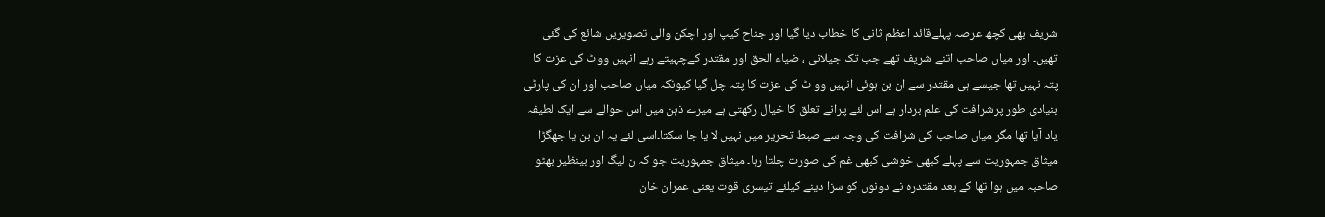شریف بھی کچھ عرصہ پہلےقائد اعظم ثانی کا خطاب دیا گیا اور جناح کیپ اور اچکن والی تصویریں شائع کی گئی تھیں۔ اور میاں صاحب اتنے شریف تھے جب تک جیلانی ، ضیاء الحق اور مقتدر کےچہیتے رہے انہیں ووٹ کی عزت کا پتہ نہیں تھا جیسے ہی مقتدر سے ان بن ہوئی انہیں وو ٹ کی عزت کا پتہ چل گیا کیونکہ میاں صاحب اور ان کی پارٹی بنیادی طور پرشرافت کی علم بردار ہے اس لئے پرانے تعلق کا خیال رکھتی ہے میرے ذہن میں اس حوالے سے ایک لطیفہ یاد آیا تھا مگر میاں صاحب کی شرافت کی وجہ سے صبط تحریر میں نہیں لا یا جا سکتا۔اسی لئے یہ ان بن یا جھگڑا میثاق جمہوریت سے پہلے کبھی خوشی کبھی غم کی صورت چلتا رہا۔ میثاق جمہوریت جو کہ ن لیگ اور بینظیر بھٹو صاحبہ میں ہوا تھا کے بعد مقتدرہ نے دونوں کو سزا دینے کیلئے تیسری قوت یعنی عمران خان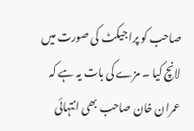صاحب کو پراجیکٹ کی صورت میں لانچ کیا ۔ مزے کی بات یہ ہے کہ عمران خان صاحب بھی انتہائی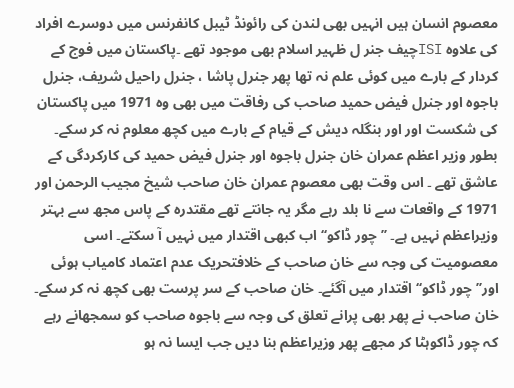معصوم انسان ہیں انہیں بھی لندن کی رائونڈ ٹیبل کانفرنس میں دوسرے افراد کی علاوہ ISIچیف جنر ل ظہیر اسلام بھی موجود تھے ۔پاکستان میں فوج کے کردار کے بارے میں کوئی علم نہ تھا پھر جنرل پاشا ، جنرل راحیل شریف، جنرل باجوہ اور جنرل فیض حمید صاحب کی رفاقت میں بھی وہ 1971 میں پاکستان کی شکست اور اور بنگلہ دیش کے قیام کے بارے میں کچھ معلوم نہ کر سکے۔ بطور وزیر اعظم عمران خان جنرل باجوہ اور جنرل فیض حمید کی کارکردگی کے عاشق تھے ۔ اس وقت بھی معصوم عمران خان صاحب شیخ مجیب الرحمن اور 1971 کے واقعات سے نا بلد رہے مگر یہ جانتے تھے مقتدرہ کے پاس مجھ سے بہتر وزیراعظم نہیں ہے۔ ’’ چور ڈاکو‘‘ اب کبھی اقتدار میں نہیں آ سکتے۔ اسی معصومیت کی وجہ سے خان صاحب کے خلافتحریک عدم اعتماد کامیاب ہوئی اور’’ چور ڈاکو‘‘ اقتدار میں آگئے۔ خان صاحب کے سر پرست بھی کچھ نہ کر سکے۔ خان صاحب نے پھر بھی پرانے تعلق کی وجہ سے باجوہ صاحب کو سمجھانے رہے کہ چور ڈاکوہٹا کر مجھے پھر وزیراعظم بنا دیں جب ایسا نہ ہو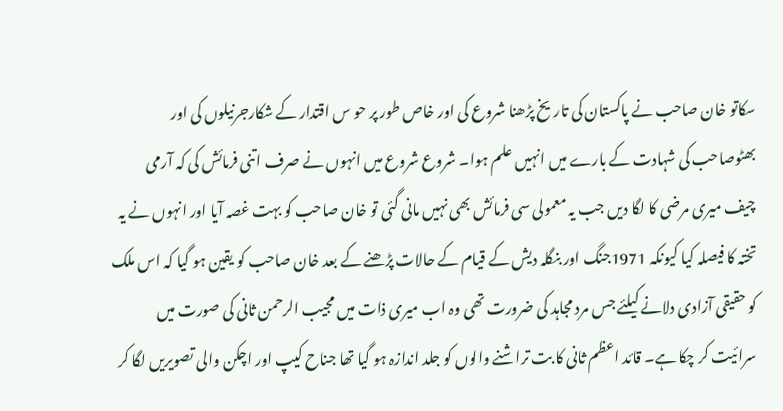سکاتو خان صاحب نے پاکستان کی تاریخ پڑھنا شروع کی اور خاص طور پر حو س اقتدار کے شکارجرنیلوں کی اور بھٹوصاحب کی شہادت کے بارے میں انہیں علم ہوا۔ شروع شروع میں انہوں نے صرف اتنی فرمائش کی کہ آرمی چیف میری مرضی کا لگا دیں جب یہ معمولی سی فرمائش بھی نہیں مانی گئی تو خان صاحب کو بہت غصہ آیا اور انہوں نے یہ تختہ کا فیصلہ کیا کیونکہ 1971جنگ اور بنگلہ دیش کے قیام کے حالات پڑھنے کے بعد خان صاحب کو یقین ہو گیا کہ اس ملک کو حقیقی آزادی دلانے کیلئے جس مرد مجاہد کی ضرورت تھی وہ اب میری ذات میں مجیب الرحمن ثانی کی صورت میں سرائیت کر چکا ہے۔ قائد اعظم ثانی کا بت تراشنے والوں کو جلد اندازہ ہو گیا تھا جناح کیپ اور اچکن والی تصویریں لگا کر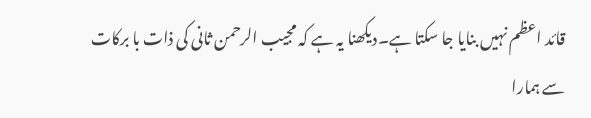قائد اعظم نہیں بنایا جا سکتا ہے۔دیکھنا یہ ہے کہ مجیب الرحمن ثانی کی ذات با برکات سے ہمارا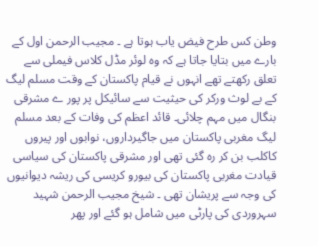وطن کس طرح فیض یاب ہوتا ہے ۔ مجیب الرحمن اول کے بارے میں بتایا جاتا ہے کہ وہ لوئر مڈل کلاس فیملی سے تعلق رکھتے تھے انہوں نے قیام پاکستان کے وقت مسلم لیگ کے بے لوث ورکر کی حیثیت سے سائیکل پر پور ے مشرقی بنگال میں مہم چلائی۔ قائد اعظم کی وفات کے بعد مسلم لیگ مغربی پاکستان میں جاگیرداروں، نوابوں اور پیروں کاکلب بن کر رہ گئی تھی اور مشرقی پاکستان کی سیاسی قیادت مغربی پاکستان کی بیورو کریسی کی ریشہ دیوانیوں کی وجہ سے پریشان تھی ۔ شیخ مجیب الرحمن شہید سہروردی کی پارٹی میں شامل ہو گئے اور پھر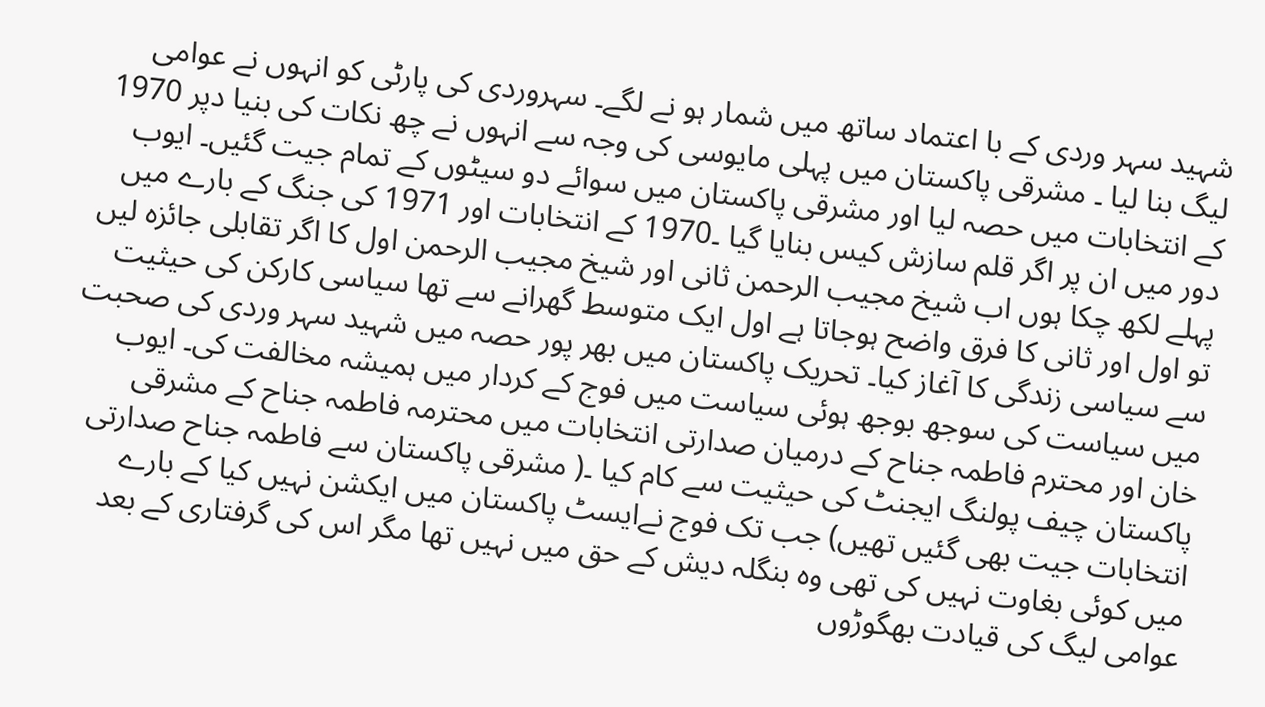شہید سہر وردی کے با اعتماد ساتھ میں شمار ہو نے لگے۔ سہروردی کی پارٹی کو انہوں نے عوامی لیگ بنا لیا ۔ مشرقی پاکستان میں پہلی مایوسی کی وجہ سے انہوں نے چھ نکات کی بنیا دپر 1970 کے انتخابات میں حصہ لیا اور مشرقی پاکستان میں سوائے دو سیٹوں کے تمام جیت گئیں۔ ایوب دور میں ان پر اگر قلم سازش کیس بنایا گیا ۔1970 کے انتخابات اور 1971 کی جنگ کے بارے میں پہلے لکھ چکا ہوں اب شیخ مجیب الرحمن ثانی اور شیخ مجیب الرحمن اول کا اگر تقابلی جائزہ لیں تو اول اور ثانی کا فرق واضح ہوجاتا ہے اول ایک متوسط گھرانے سے تھا سیاسی کارکن کی حیثیت سے سیاسی زندگی کا آغاز کیا۔ تحریک پاکستان میں بھر پور حصہ میں شہید سہر وردی کی صحبت میں سیاست کی سوجھ بوجھ ہوئی سیاست میں فوج کے کردار میں ہمیشہ مخالفت کی۔ ایوب خان اور محترم فاطمہ جناح کے درمیان صدارتی انتخابات میں محترمہ فاطمہ جناح کے مشرقی پاکستان چیف پولنگ ایجنٹ کی حیثیت سے کام کیا ۔( مشرقی پاکستان سے فاطمہ جناح صدارتی انتخابات جیت بھی گئیں تھیں) جب تک فوج نےایسٹ پاکستان میں ایکشن نہیں کیا کے بارے میں کوئی بغاوت نہیں کی تھی وہ بنگلہ دیش کے حق میں نہیں تھا مگر اس کی گرفتاری کے بعد عوامی لیگ کی قیادت بھگوڑوں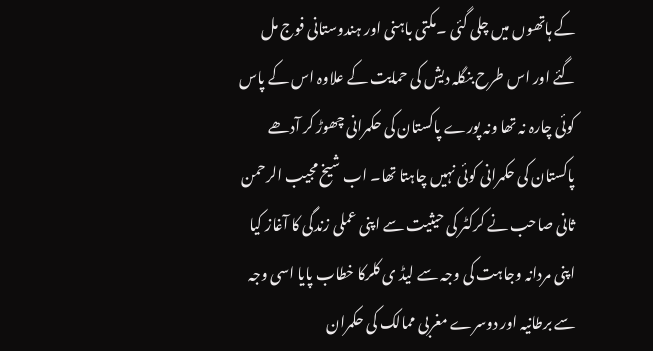کے ہاتھوں میں چلی گئی ۔مکتی باہنی اور ہندوستانی فوج مل گئے اور اس طرح بنگلہ دیش کی حمایت کے علاوہ اس کے پاس کوئی چارہ نہ تھا ونہ پورے پاکستان کی حکمرانی چھوڑ کر آدھے پاکستان کی حکمرانی کوئی نہیں چاہتا تھا۔ اب شیخ مجیب الرحمن ثانی صاحب نے کرکٹر کی حیثیت سے اپنی عملی زندگی کا آغاز کیا اپنی مردانہ وجاہت کی وجہ سے لیڈ ی کلرکا خطاب پایا اسی وجہ سے برطانیہ اور دوسرے مغربی ممالک کی حکمران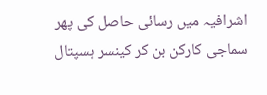اشرافیہ میں رسائی حاصل کی پھر سماجی کارکن بن کر کینسر ہسپتال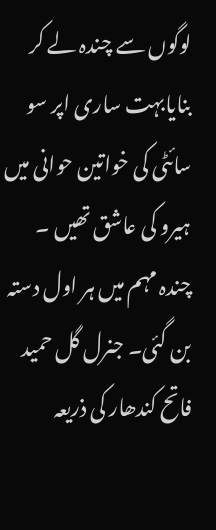لوگوں سے چندہ لے کر بنایابہت ساری اپر سو سائٹی کی خواتین حوانی میں ہیرو کی عاشق تھیں ۔ چندہ مہم میں ہر اول دستہ بن گئی۔ جنرل گل حمید فاتح کندھار کی ذریعہ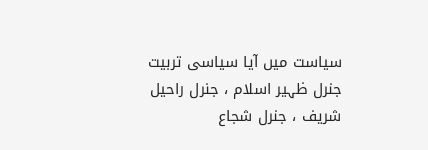سیاست میں آیا سیاسی تربیت جنرل ظہیر اسلام ، جنرل راحیل شریف ، جنرل شجاع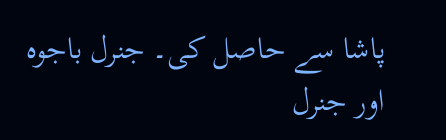پاشا سے حاصل کی۔ جنرل باجوہ اور جنرل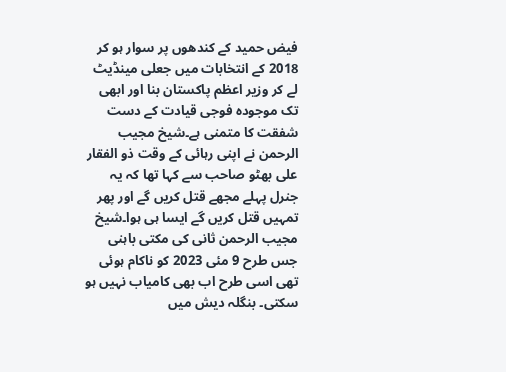فیض حمید کے کندھوں پر سوار ہو کر 2018 کے انتخابات میں جعلی مینڈیٹ لے کر وزیر اعظم پاکستان بنا اور ابھی تک موجودہ فوجی قیادت کے دست شفقت کا متمنی ہے۔شیخ مجیب الرحمن نے اپنی رہائی کے وقت ذو الفقار علی بھٹو صاحب سے کہا تھا کہ یہ جنرل پہلے مجھے قتل کریں گے اور پھر تمہیں قتل کریں گے ایسا ہی ہوا۔شیخ مجیب الرحمن ثانی کی مکتی باہنی جس طرح 9 مئی 2023 کو ناکام ہوئی تھی اسی طرح اب بھی کامیاب نہیں ہو سکتی۔ بنگلہ دیش میں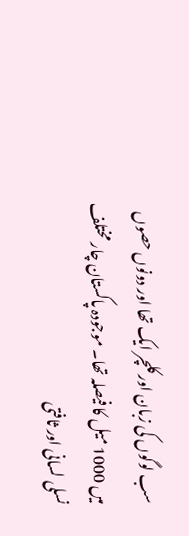سب لوگوں کی زبان اور کلچر ایک تھا اور دونوں حصوں میں 1000 میل کا فیصلہ تھا۔ موجودہ پاکستان چار مختلف نسلی لسانی اور ثافتی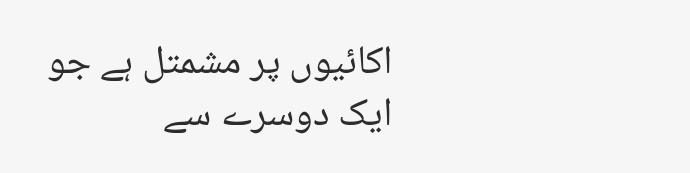اکائیوں پر مشمتل ہے جو ایک دوسرے سے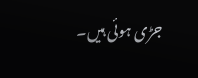جڑی ہوئی ہیں۔